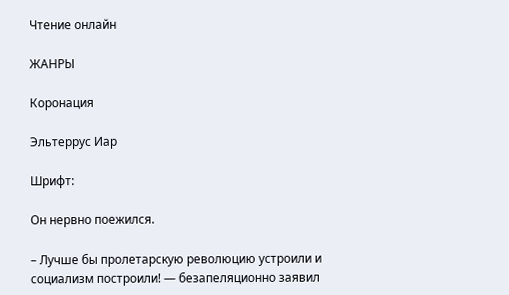Чтение онлайн

ЖАНРЫ

Коронация

Эльтеррус Иар

Шрифт:

Он нервно поежился.

– Лучше бы пролетарскую революцию устроили и социализм построили! — безапеляционно заявил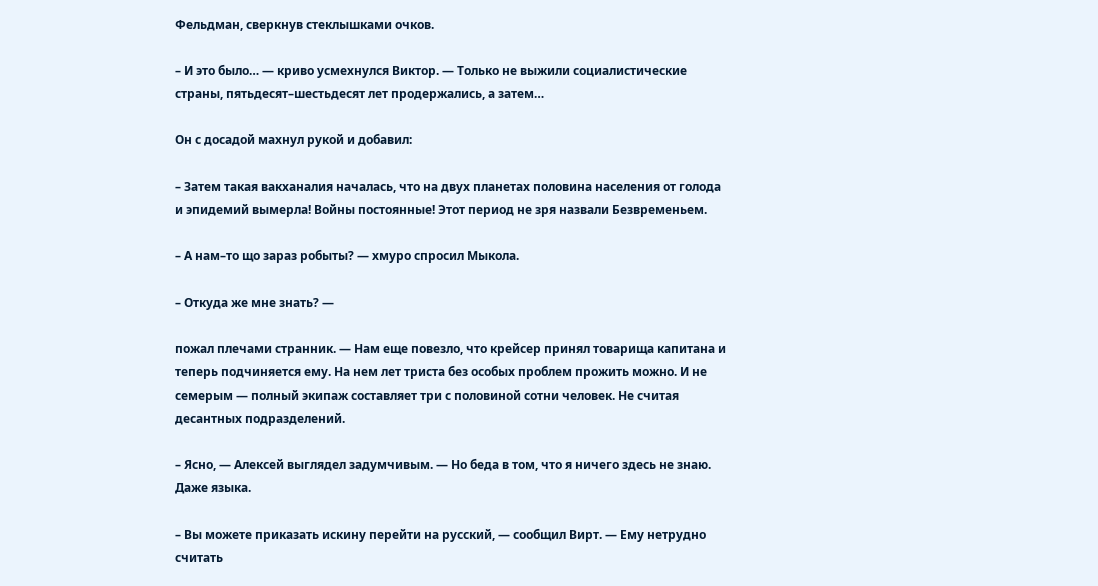Фельдман, сверкнув стеклышками очков.

– И это было… — криво усмехнулся Виктор. — Только не выжили социалистические страны, пятьдесят–шестьдесят лет продержались, а затем…

Он с досадой махнул рукой и добавил:

– Затем такая вакханалия началась, что на двух планетах половина населения от голода и эпидемий вымерла! Войны постоянные! Этот период не зря назвали Безвременьем.

– А нам–то що зараз робыты? — хмуро спросил Мыкола.

– Откуда же мне знать? —

пожал плечами странник. — Нам еще повезло, что крейсер принял товарища капитана и теперь подчиняется ему. На нем лет триста без особых проблем прожить можно. И не семерым — полный экипаж составляет три с половиной сотни человек. Не считая десантных подразделений.

– Ясно, — Алексей выглядел задумчивым. — Но беда в том, что я ничего здесь не знаю. Даже языка.

– Вы можете приказать искину перейти на русский, — сообщил Вирт. — Ему нетрудно считать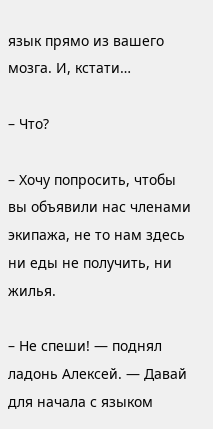язык прямо из вашего мозга. И, кстати…

– Что?

– Хочу попросить, чтобы вы объявили нас членами экипажа, не то нам здесь ни еды не получить, ни жилья.

– Не спеши! — поднял ладонь Алексей. — Давай для начала с языком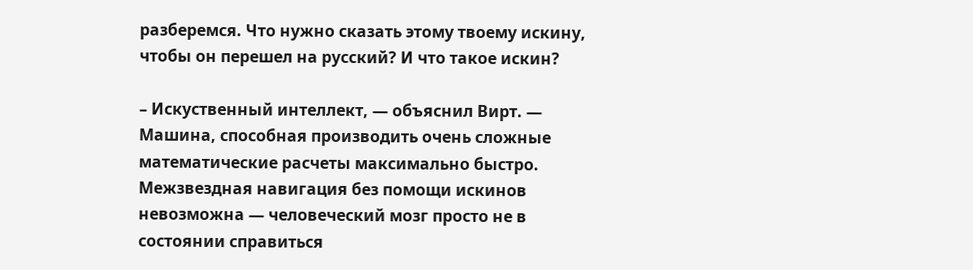разберемся. Что нужно сказать этому твоему искину, чтобы он перешел на русский? И что такое искин?

– Искуственный интеллект, — объяснил Вирт. — Машина, способная производить очень сложные математические расчеты максимально быстро. Межзвездная навигация без помощи искинов невозможна — человеческий мозг просто не в состоянии справиться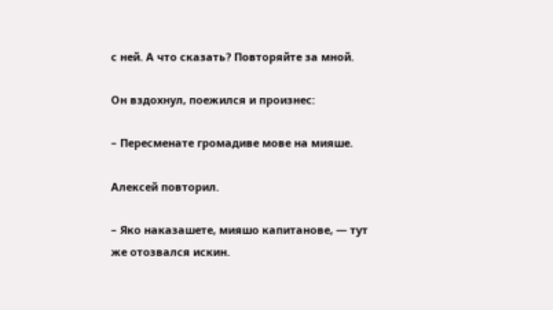с ней. А что сказать? Повторяйте за мной.

Он вздохнул, поежился и произнес:

– Пересменате громадиве мове на мияше.

Алексей повторил.

– Яко наказашете, мияшо капитанове, — тут же отозвался искин.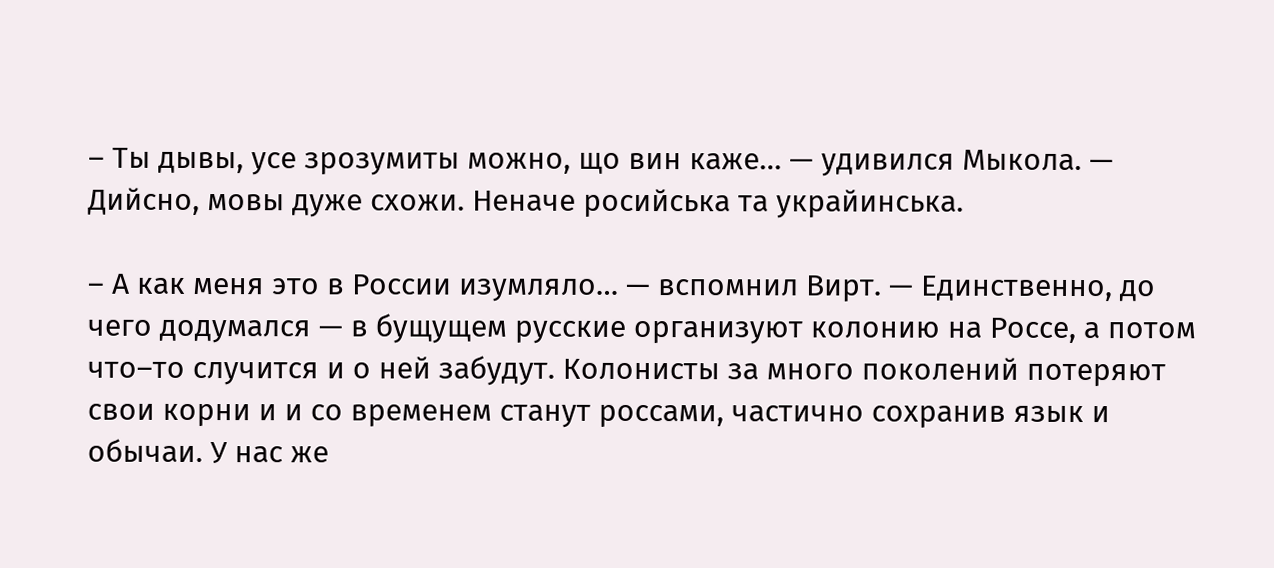– Ты дывы, усе зрозумиты можно, що вин каже… — удивился Мыкола. — Дийсно, мовы дуже схожи. Неначе росийська та украйинська.

– А как меня это в России изумляло… — вспомнил Вирт. — Единственно, до чего додумался — в бущущем русские организуют колонию на Россе, а потом что–то случится и о ней забудут. Колонисты за много поколений потеряют свои корни и и со временем станут россами, частично сохранив язык и обычаи. У нас же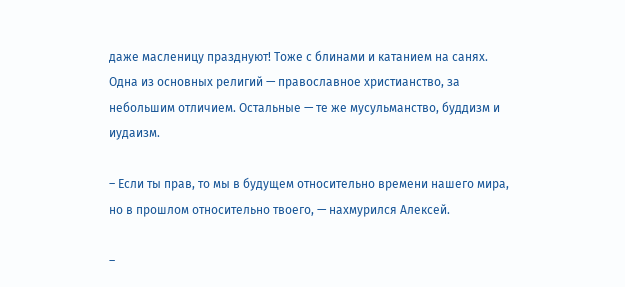даже масленицу празднуют! Тоже с блинами и катанием на санях. Одна из основных религий — православное христианство, за небольшим отличием. Остальные — те же мусульманство, буддизм и иудаизм.

– Если ты прав, то мы в будущем относительно времени нашего мира, но в прошлом относительно твоего, — нахмурился Алексей.

–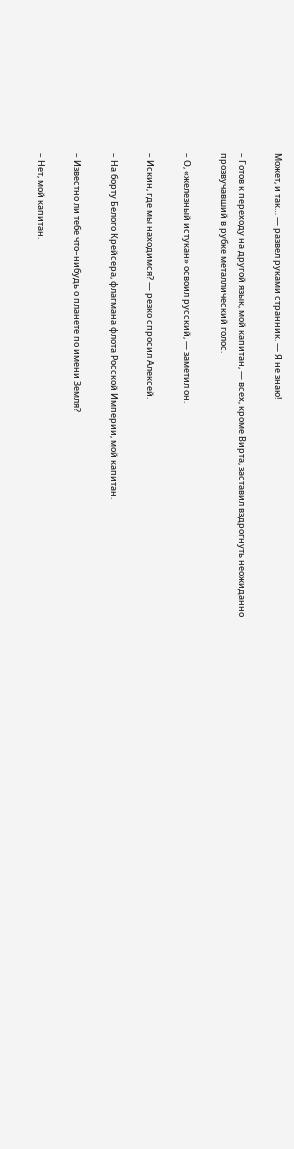Может, и так… — развел руками странник. — Я не знаю!

– Готов к переходу на другой язык, мой капитан, — всех, кроме Вирта, заставил вздрогнуть неожиданно прозвучавший в рубке металлический голос.

– О, «железный истукан» освоил русский, — заметил он.

– Искин, где мы находимся? — резко спросил Алексей.

– На борту Белого Крейсера, флагмана флота Росской Империи, мой капитан.

– Известно ли тебе что–нибудь о планете по имени Земля?

– Нет, мой капитан.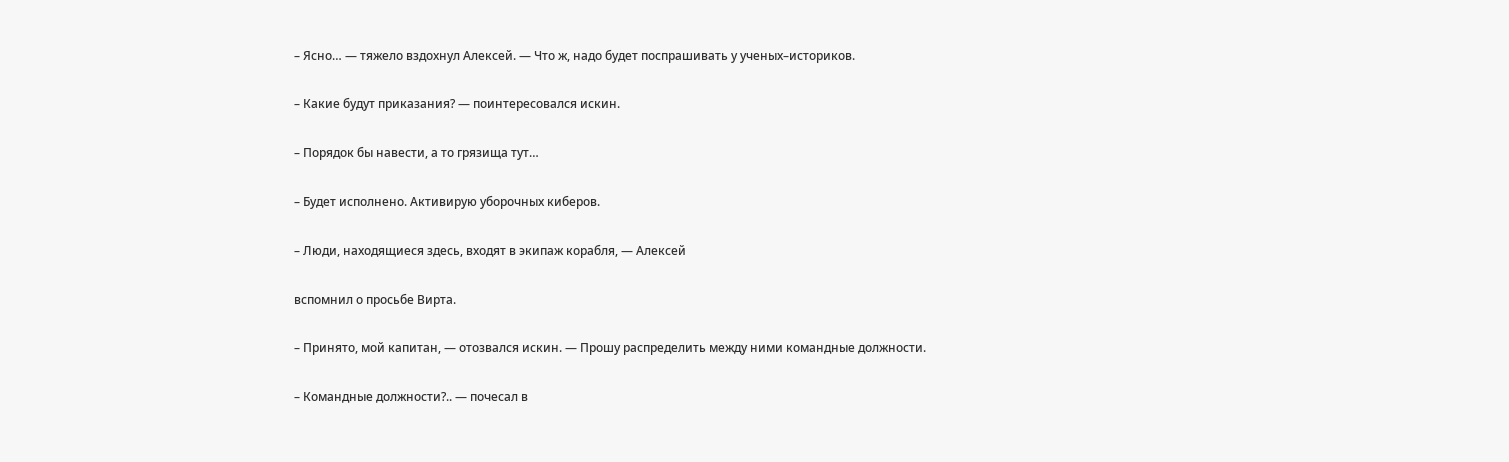– Ясно… — тяжело вздохнул Алексей. — Что ж, надо будет поспрашивать у ученых–историков.

– Какие будут приказания? — поинтересовался искин.

– Порядок бы навести, а то грязища тут…

– Будет исполнено. Активирую уборочных киберов.

– Люди, находящиеся здесь, входят в экипаж корабля, — Алексей

вспомнил о просьбе Вирта.

– Принято, мой капитан, — отозвался искин. — Прошу распределить между ними командные должности.

– Командные должности?.. — почесал в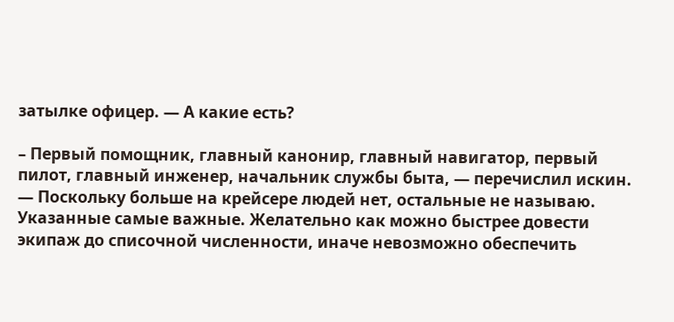затылке офицер. — А какие есть?

– Первый помощник, главный канонир, главный навигатор, первый пилот, главный инженер, начальник службы быта, — перечислил искин. — Поскольку больше на крейсере людей нет, остальные не называю. Указанные самые важные. Желательно как можно быстрее довести экипаж до списочной численности, иначе невозможно обеспечить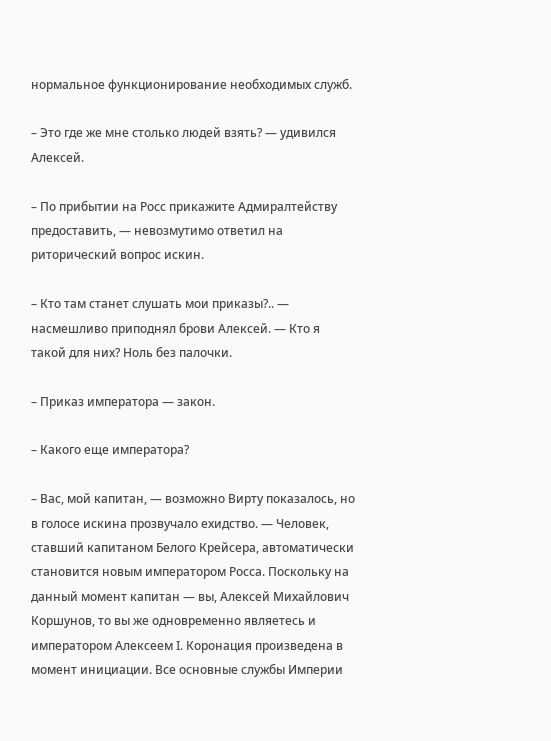нормальное функционирование необходимых служб.

– Это где же мне столько людей взять? — удивился Алексей.

– По прибытии на Росс прикажите Адмиралтейству предоставить, — невозмутимо ответил на риторический вопрос искин.

– Кто там станет слушать мои приказы?.. — насмешливо приподнял брови Алексей. — Кто я такой для них? Ноль без палочки.

– Приказ императора — закон.

– Какого еще императора?

– Вас, мой капитан, — возможно Вирту показалось, но в голосе искина прозвучало ехидство. — Человек, ставший капитаном Белого Крейсера, автоматически становится новым императором Росса. Поскольку на данный момент капитан — вы, Алексей Михайлович Коршунов, то вы же одновременно являетесь и императором Алексеем I. Коронация произведена в момент инициации. Все основные службы Империи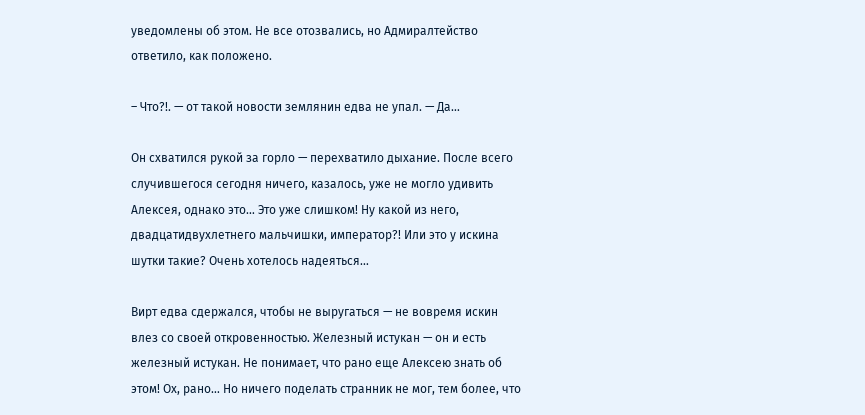уведомлены об этом. Не все отозвались, но Адмиралтейство ответило, как положено.

– Что?!. — от такой новости землянин едва не упал. — Да…

Он схватился рукой за горло — перехватило дыхание. После всего случившегося сегодня ничего, казалось, уже не могло удивить Алексея, однако это… Это уже слишком! Ну какой из него, двадцатидвухлетнего мальчишки, император?! Или это у искина шутки такие? Очень хотелось надеяться…

Вирт едва сдержался, чтобы не выругаться — не вовремя искин влез со своей откровенностью. Железный истукан — он и есть железный истукан. Не понимает, что рано еще Алексею знать об этом! Ох, рано… Но ничего поделать странник не мог, тем более, что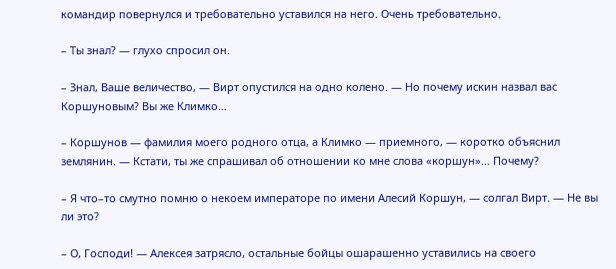командир повернулся и требовательно уставился на него. Очень требовательно.

– Ты знал? — глухо спросил он.

– Знал, Ваше величество, — Вирт опустился на одно колено. — Но почему искин назвал вас Коршуновым? Вы же Климко…

– Коршунов — фамилия моего родного отца, а Климко — приемного, — коротко объяснил землянин. — Кстати, ты же спрашивал об отношении ко мне слова «коршун»… Почему?

– Я что–то смутно помню о некоем императоре по имени Алесий Коршун, — солгал Вирт. — Не вы ли это?

– О, Господи! — Алексея затрясло, остальные бойцы ошарашенно уставились на своего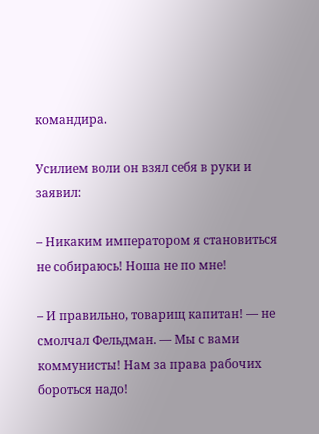командира.

Усилием воли он взял себя в руки и заявил:

– Никаким императором я становиться не собираюсь! Ноша не по мне!

– И правильно, товарищ капитан! — не смолчал Фельдман. — Мы с вами коммунисты! Нам за права рабочих бороться надо!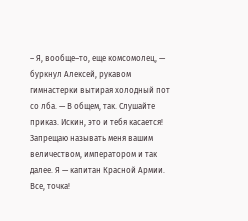– Я, вообще–то, еще комсомолец, — буркнул Алексей, рукавом гимнастерки вытирая холодный пот со лба. — В общем, так. Слушайте приказ. Искин, это и тебя касается! Запрещаю называть меня вашим величеством, императором и так далее. Я — капитан Красной Армии. Все, точка!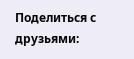Поделиться с друзьями: